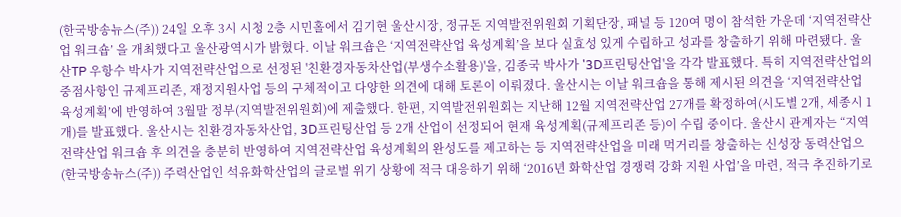(한국방송뉴스(주)) 24일 오후 3시 시청 2층 시민홀에서 김기현 울산시장, 정규돈 지역발전위원회 기획단장, 패널 등 120여 명이 참석한 가운데 ‘지역전략산업 워크숍’ 을 개최했다고 울산광역시가 밝혔다. 이날 워크숍은 ‘지역전략산업 육성계획’을 보다 실효성 있게 수립하고 성과를 창출하기 위해 마련됐다. 울산TP 우항수 박사가 지역전략산업으로 선정된 '친환경자동차산업(부생수소활용)'을, 김종국 박사가 '3D프린팅산업'을 각각 발표했다. 특히 지역전략산업의 중점사항인 규제프리존, 재정지원사업 등의 구체적이고 다양한 의견에 대해 토론이 이뤄졌다. 울산시는 이날 워크숍을 통해 제시된 의견을 ‘지역전략산업 육성계획’에 반영하여 3월말 정부(지역발전위원회)에 제출했다. 한편, 지역발전위원회는 지난해 12월 지역전략산업 27개를 확정하여(시도별 2개, 세종시 1개)를 발표했다. 울산시는 친환경자동차산업, 3D프린팅산업 등 2개 산업이 선정되어 현재 육성계획(규제프리존 등)이 수립 중이다. 울산시 관계자는 “지역전략산업 워크숍 후 의견을 충분히 반영하여 지역전략산업 육성계획의 완성도를 제고하는 등 지역전략산업을 미래 먹거리를 창출하는 신성장 동력산업으
(한국방송뉴스(주)) 주력산업인 석유화학산업의 글로벌 위기 상황에 적극 대응하기 위해 ‘2016년 화학산업 경쟁력 강화 지원 사업’을 마련, 적극 추진하기로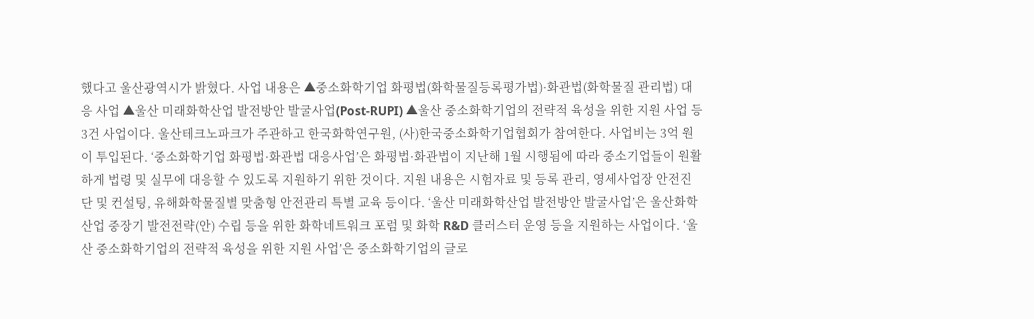했다고 울산광역시가 밝혔다. 사업 내용은 ▲중소화학기업 화평법(화학물질등록평가법)·화관법(화학물질 관리법) 대응 사업 ▲울산 미래화학산업 발전방안 발굴사업(Post-RUPI) ▲울산 중소화학기업의 전략적 육성을 위한 지원 사업 등 3건 사업이다. 울산테크노파크가 주관하고 한국화학연구원, (사)한국중소화학기업협회가 참여한다. 사업비는 3억 원이 투입된다. ‘중소화학기업 화평법·화관법 대응사업’은 화평법·화관법이 지난해 1월 시행됨에 따라 중소기업들이 원활하게 법령 및 실무에 대응할 수 있도록 지원하기 위한 것이다. 지원 내용은 시험자료 및 등록 관리, 영세사업장 안전진단 및 컨설팅, 유해화학물질별 맞춤형 안전관리 특별 교육 등이다. ‘울산 미래화학산업 발전방안 발굴사업’은 울산화학산업 중장기 발전전략(안) 수립 등을 위한 화학네트워크 포럼 및 화학 R&D 클러스터 운영 등을 지원하는 사업이다. ‘울산 중소화학기업의 전략적 육성을 위한 지원 사업’은 중소화학기업의 글로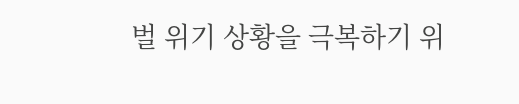벌 위기 상황을 극복하기 위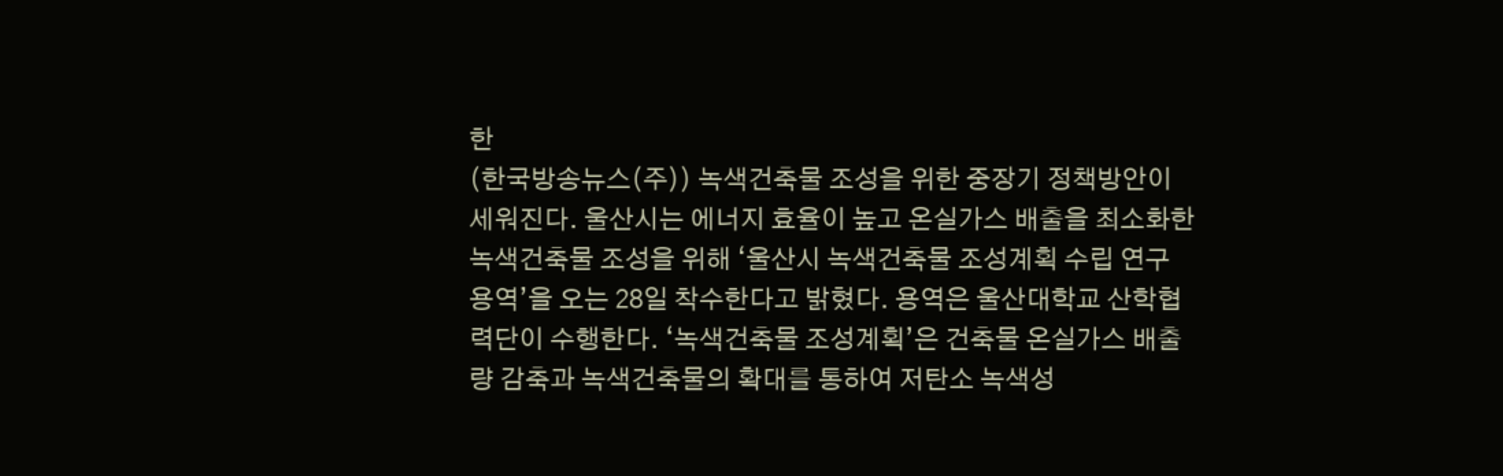한
(한국방송뉴스(주)) 녹색건축물 조성을 위한 중장기 정책방안이 세워진다. 울산시는 에너지 효율이 높고 온실가스 배출을 최소화한 녹색건축물 조성을 위해 ‘울산시 녹색건축물 조성계획 수립 연구 용역’을 오는 28일 착수한다고 밝혔다. 용역은 울산대학교 산학협력단이 수행한다. ‘녹색건축물 조성계획’은 건축물 온실가스 배출량 감축과 녹색건축물의 확대를 통하여 저탄소 녹색성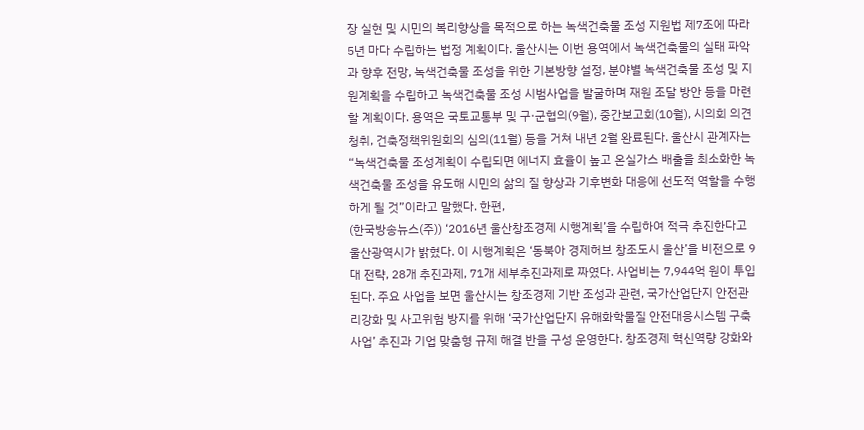장 실현 및 시민의 복리향상을 목적으로 하는 녹색건축물 조성 지원법 제7조에 따라 5년 마다 수립하는 법정 계획이다. 울산시는 이번 용역에서 녹색건축물의 실태 파악과 향후 전망, 녹색건축물 조성을 위한 기본방향 설정, 분야별 녹색건축물 조성 및 지원계획을 수립하고 녹색건축물 조성 시범사업을 발굴하며 재원 조달 방안 등을 마련할 계획이다. 용역은 국토교통부 및 구·군협의(9월), 중간보고회(10월), 시의회 의견청취, 건축정책위원회의 심의(11월) 등을 거쳐 내년 2월 완료된다. 울산시 관계자는 “녹색건축물 조성계획이 수립되면 에너지 효율이 높고 온실가스 배출을 최소화한 녹색건축물 조성을 유도해 시민의 삶의 질 향상과 기후변화 대응에 선도적 역할을 수행하게 될 것”이라고 말했다. 한편,
(한국방송뉴스(주)) ‘2016년 울산창조경제 시행계획’을 수립하여 적극 추진한다고 울산광역시가 밝혔다. 이 시행계획은 ‘동북아 경제허브 창조도시 울산’을 비전으로 9대 전략, 28개 추진과제, 71개 세부추진과제로 짜였다. 사업비는 7,944억 원이 투입된다. 주요 사업을 보면 울산시는 창조경제 기반 조성과 관련, 국가산업단지 안전관리강화 및 사고위험 방지를 위해 ‘국가산업단지 유해화학물질 안전대응시스템 구축사업’ 추진과 기업 맞춤형 규제 해결 반을 구성 운영한다. 창조경제 혁신역량 강화와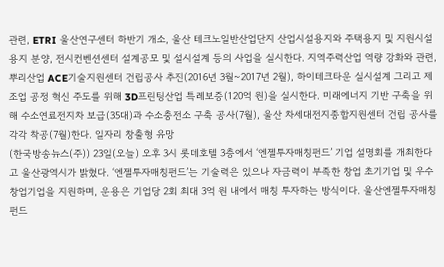관련, ETRI 울산연구센터 하반기 개소, 울산 테크노일반산업단지 산업시설용지와 주택용지 및 지원시설 용지 분양, 전시컨벤션센터 설계공모 및 설시설계 등의 사업을 실시한다. 지역주력산업 역량 강화와 관련, 뿌리산업 ACE기술지원센터 건립공사 추진(2016년 3월~2017년 2월), 하이테크타운 실시설계 그리고 제조업 공정 혁신 주도를 위해 3D프린팅산업 특례보증(120억 원)을 실시한다. 미래에너지 기반 구축을 위해 수소연료전지차 보급(35대)과 수소충전소 구축 공사(7월), 울산 차세대전지종합지원센터 건립 공사를 각각 착공(7월)한다. 일자리 창출형 유망
(한국방송뉴스(주)) 23일(오늘) 오후 3시 롯데호텔 3층에서 ‘엔젤투자매칭펀드’ 기업 설명회를 개최한다고 울산광역시가 밝혔다. ‘엔젤투자매칭펀드’는 기술력은 있으나 자금력이 부족한 창업 초기기업 및 우수 창업기업을 지원하며, 운용은 기업당 2회 최대 3억 원 내에서 매칭 투자하는 방식이다. 울산엔젤투자매칭펀드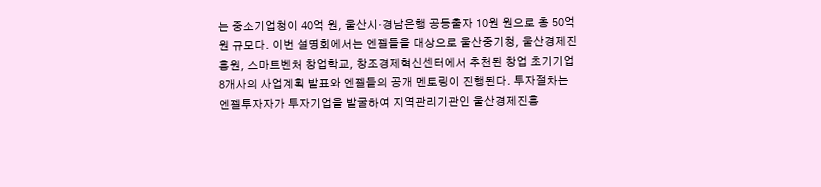는 중소기업청이 40억 원, 울산시·경남은행 공동출자 10원 원으로 총 50억 원 규모다. 이번 설명회에서는 엔젤들을 대상으로 울산중기청, 울산경제진흥원, 스마트벤처 창업학교, 창조경제혁신센터에서 추천된 창업 초기기업 8개사의 사업계획 발표와 엔젤들의 공개 멘토링이 진행된다. 투자절차는 엔젤투자자가 투자기업을 발굴하여 지역관리기관인 울산경제진흥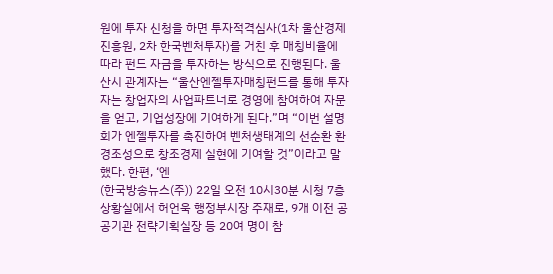원에 투자 신청을 하면 투자적격심사(1차 울산경제진흥원, 2차 한국벤처투자)를 거친 후 매칭비율에 따라 펀드 자금을 투자하는 방식으로 진행된다. 울산시 관계자는 “울산엔젤투자매칭펀드를 통해 투자자는 창업자의 사업파트너로 경영에 참여하여 자문을 얻고, 기업성장에 기여하게 된다.”며 “이번 설명회가 엔젤투자를 촉진하여 벤처생태계의 선순환 환경조성으로 창조경제 실현에 기여할 것”이라고 말했다. 한편, ‘엔
(한국방송뉴스(주)) 22일 오전 10시30분 시청 7층 상황실에서 허언욱 행정부시장 주재로, 9개 이전 공공기관 전략기획실장 등 20여 명이 참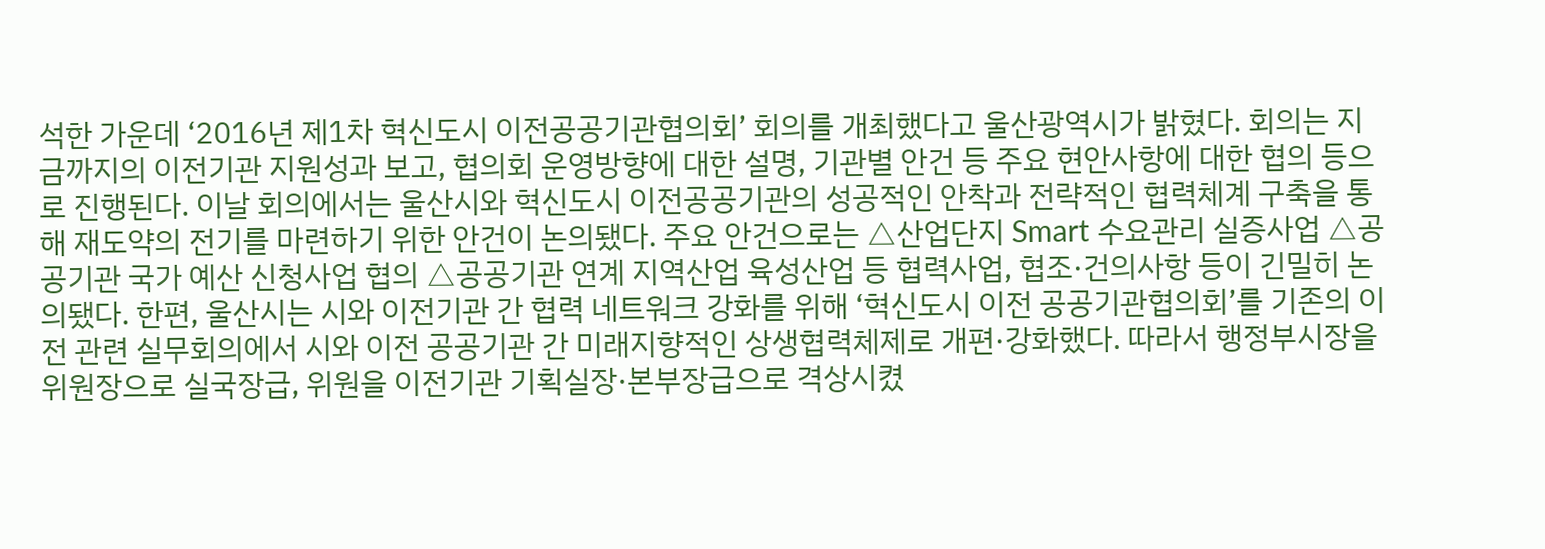석한 가운데 ‘2016년 제1차 혁신도시 이전공공기관협의회’ 회의를 개최했다고 울산광역시가 밝혔다. 회의는 지금까지의 이전기관 지원성과 보고, 협의회 운영방향에 대한 설명, 기관별 안건 등 주요 현안사항에 대한 협의 등으로 진행된다. 이날 회의에서는 울산시와 혁신도시 이전공공기관의 성공적인 안착과 전략적인 협력체계 구축을 통해 재도약의 전기를 마련하기 위한 안건이 논의됐다. 주요 안건으로는 △산업단지 Smart 수요관리 실증사업 △공공기관 국가 예산 신청사업 협의 △공공기관 연계 지역산업 육성산업 등 협력사업, 협조·건의사항 등이 긴밀히 논의됐다. 한편, 울산시는 시와 이전기관 간 협력 네트워크 강화를 위해 ‘혁신도시 이전 공공기관협의회’를 기존의 이전 관련 실무회의에서 시와 이전 공공기관 간 미래지향적인 상생협력체제로 개편·강화했다. 따라서 행정부시장을 위원장으로 실국장급, 위원을 이전기관 기획실장·본부장급으로 격상시켰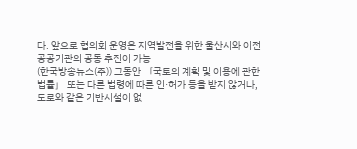다. 앞으로 협의회 운영은 지역발전을 위한 울산시와 이전 공공기관의 공동 추진이 가능
(한국방송뉴스(주)) 그동안 「국토의 계획 및 이용에 관한 법률」 또는 다른 법령에 따른 인·허가 등을 받지 않거나, 도로와 같은 기반시설이 없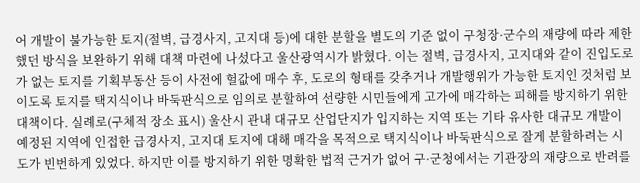어 개발이 불가능한 토지(절벽, 급경사지, 고지대 등)에 대한 분할을 별도의 기준 없이 구청장·군수의 재량에 따라 제한했던 방식을 보완하기 위해 대책 마련에 나섰다고 울산광역시가 밝혔다. 이는 절벽, 급경사지, 고지대와 같이 진입도로가 없는 토지를 기획부동산 등이 사전에 헐값에 매수 후, 도로의 형태를 갖추거나 개발행위가 가능한 토지인 것처럼 보이도록 토지를 택지식이나 바둑판식으로 임의로 분할하여 선량한 시민들에게 고가에 매각하는 피해를 방지하기 위한 대책이다. 실례로(구체적 장소 표시) 울산시 관내 대규모 산업단지가 입지하는 지역 또는 기타 유사한 대규모 개발이 예정된 지역에 인접한 급경사지, 고지대 토지에 대해 매각을 목적으로 택지식이나 바둑판식으로 잘게 분할하려는 시도가 빈번하게 있었다. 하지만 이를 방지하기 위한 명확한 법적 근거가 없어 구·군청에서는 기관장의 재량으로 반려를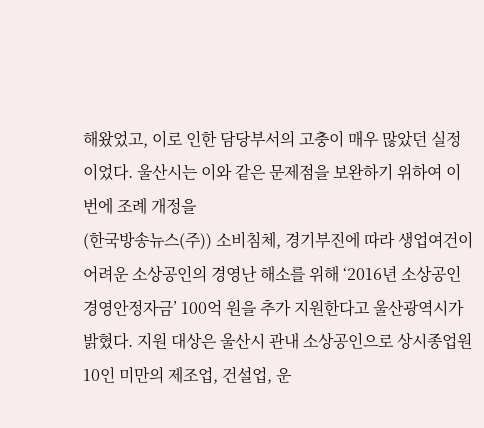해왔었고, 이로 인한 담당부서의 고충이 매우 많았던 실정이었다. 울산시는 이와 같은 문제점을 보완하기 위하여 이번에 조례 개정을
(한국방송뉴스(주)) 소비침체, 경기부진에 따라 생업여건이 어려운 소상공인의 경영난 해소를 위해 ‘2016년 소상공인 경영안정자금’ 100억 원을 추가 지원한다고 울산광역시가 밝혔다. 지원 대상은 울산시 관내 소상공인으로 상시종업원 10인 미만의 제조업, 건설업, 운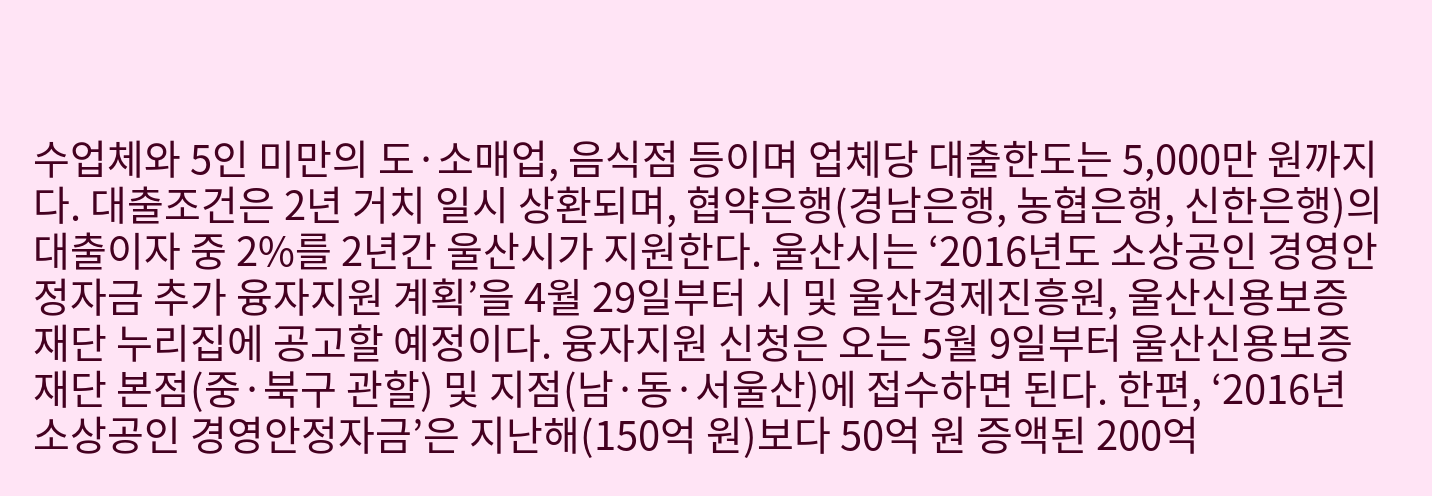수업체와 5인 미만의 도·소매업, 음식점 등이며 업체당 대출한도는 5,000만 원까지다. 대출조건은 2년 거치 일시 상환되며, 협약은행(경남은행, 농협은행, 신한은행)의 대출이자 중 2%를 2년간 울산시가 지원한다. 울산시는 ‘2016년도 소상공인 경영안정자금 추가 융자지원 계획’을 4월 29일부터 시 및 울산경제진흥원, 울산신용보증재단 누리집에 공고할 예정이다. 융자지원 신청은 오는 5월 9일부터 울산신용보증재단 본점(중·북구 관할) 및 지점(남·동·서울산)에 접수하면 된다. 한편, ‘2016년 소상공인 경영안정자금’은 지난해(150억 원)보다 50억 원 증액된 200억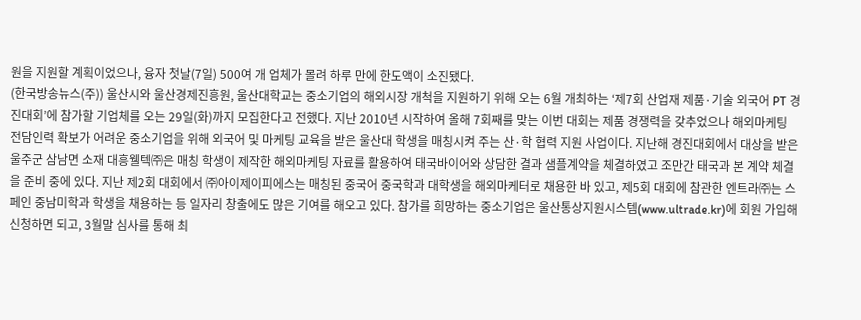원을 지원할 계획이었으나, 융자 첫날(7일) 500여 개 업체가 몰려 하루 만에 한도액이 소진됐다.
(한국방송뉴스(주)) 울산시와 울산경제진흥원, 울산대학교는 중소기업의 해외시장 개척을 지원하기 위해 오는 6월 개최하는 ‘제7회 산업재 제품·기술 외국어 PT 경진대회’에 참가할 기업체를 오는 29일(화)까지 모집한다고 전했다. 지난 2010년 시작하여 올해 7회째를 맞는 이번 대회는 제품 경쟁력을 갖추었으나 해외마케팅 전담인력 확보가 어려운 중소기업을 위해 외국어 및 마케팅 교육을 받은 울산대 학생을 매칭시켜 주는 산·학 협력 지원 사업이다. 지난해 경진대회에서 대상을 받은 울주군 삼남면 소재 대흥웰텍㈜은 매칭 학생이 제작한 해외마케팅 자료를 활용하여 태국바이어와 상담한 결과 샘플계약을 체결하였고 조만간 태국과 본 계약 체결을 준비 중에 있다. 지난 제2회 대회에서 ㈜아이제이피에스는 매칭된 중국어 중국학과 대학생을 해외마케터로 채용한 바 있고, 제5회 대회에 참관한 엔트라㈜는 스페인 중남미학과 학생을 채용하는 등 일자리 창출에도 많은 기여를 해오고 있다. 참가를 희망하는 중소기업은 울산통상지원시스템(www.ultrade.kr)에 회원 가입해 신청하면 되고, 3월말 심사를 통해 최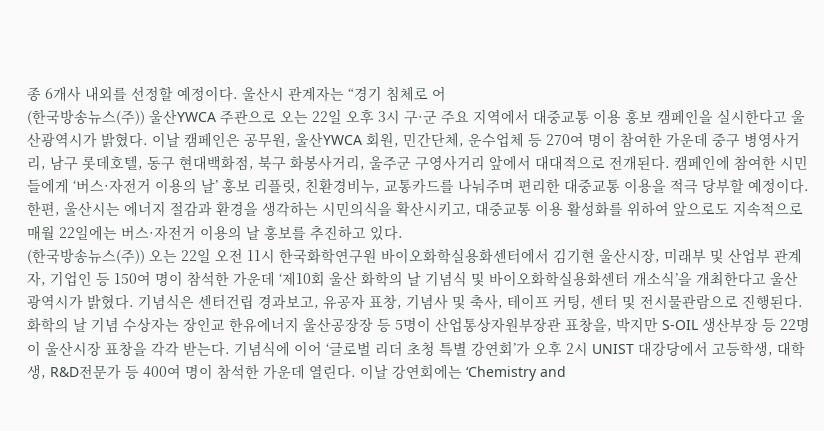종 6개사 내외를 선정할 예정이다. 울산시 관계자는 “경기 침체로 어
(한국방송뉴스(주)) 울산YWCA 주관으로 오는 22일 오후 3시 구·군 주요 지역에서 대중교통 이용 홍보 캠페인을 실시한다고 울산광역시가 밝혔다. 이날 캠페인은 공무원, 울산YWCA 회원, 민간단체, 운수업체 등 270여 명이 참여한 가운데 중구 병영사거리, 남구 롯데호텔, 동구 현대백화점, 북구 화봉사거리, 울주군 구영사거리 앞에서 대대적으로 전개된다. 캠페인에 참여한 시민들에게 ‘버스·자전거 이용의 날’ 홍보 리플릿, 친환경비누, 교통카드를 나눠주며 편리한 대중교통 이용을 적극 당부할 예정이다. 한편, 울산시는 에너지 절감과 환경을 생각하는 시민의식을 확산시키고, 대중교통 이용 활성화를 위하여 앞으로도 지속적으로 매월 22일에는 버스·자전거 이용의 날 홍보를 추진하고 있다.
(한국방송뉴스(주)) 오는 22일 오전 11시 한국화학연구원 바이오화학실용화센터에서 김기현 울산시장, 미래부 및 산업부 관계자, 기업인 등 150여 명이 참석한 가운데 ‘제10회 울산 화학의 날 기념식 및 바이오화학실용화센터 개소식’을 개최한다고 울산광역시가 밝혔다. 기념식은 센터건립 경과보고, 유공자 표창, 기념사 및 축사, 테이프 커팅, 센터 및 전시물관람으로 진행된다. 화학의 날 기념 수상자는 장인교 한유에너지 울산공장장 등 5명이 산업통상자원부장관 표창을, 박지만 S-OIL 생산부장 등 22명이 울산시장 표창을 각각 받는다. 기념식에 이어 ‘글로벌 리더 초청 특별 강연회’가 오후 2시 UNIST 대강당에서 고등학생, 대학생, R&D전문가 등 400여 명이 참석한 가운데 열린다. 이날 강연회에는 ‘Chemistry and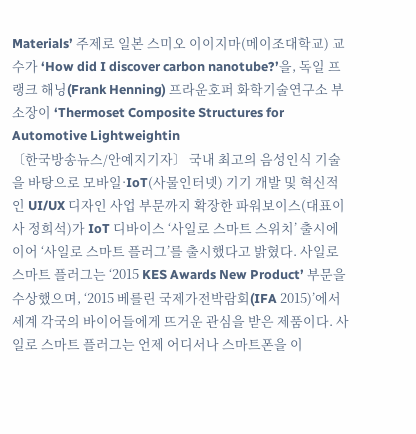Materials’ 주제로 일본 스미오 이이지마(메이조대학교) 교수가 ‘How did I discover carbon nanotube?’을, 독일 프랭크 해닝(Frank Henning) 프라운호퍼 화학기술연구소 부소장이 ‘Thermoset Composite Structures for Automotive Lightweightin
〔한국방송뉴스/안예지기자〕 국내 최고의 음성인식 기술을 바탕으로 모바일·IoT(사물인터넷) 기기 개발 및 혁신적인 UI/UX 디자인 사업 부문까지 확장한 파워보이스(대표이사 정희석)가 IoT 디바이스 ‘사일로 스마트 스위치’ 출시에 이어 ‘사일로 스마트 플러그’를 출시했다고 밝혔다. 사일로 스마트 플러그는 ‘2015 KES Awards New Product’ 부문을 수상했으며, ‘2015 베를린 국제가전박람회(IFA 2015)’에서 세계 각국의 바이어들에게 뜨거운 관심을 받은 제품이다. 사일로 스마트 플러그는 언제 어디서나 스마트폰을 이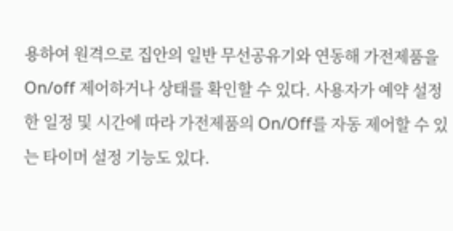용하여 원격으로 집안의 일반 무선공유기와 연동해 가전제품을 On/off 제어하거나 상태를 확인할 수 있다. 사용자가 예약 설정한 일정 및 시간에 따라 가전제품의 On/Off를 자동 제어할 수 있는 타이머 설정 기능도 있다.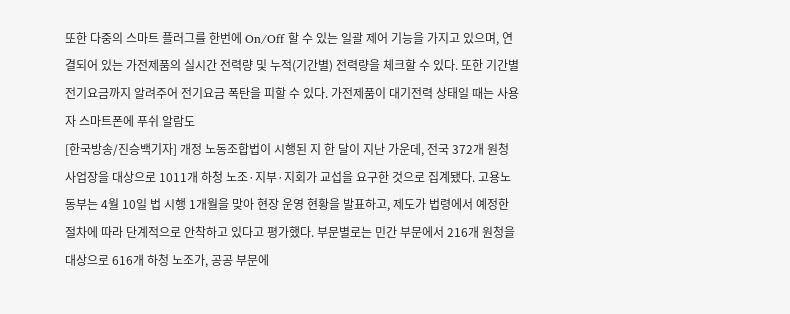또한 다중의 스마트 플러그를 한번에 On/Off 할 수 있는 일괄 제어 기능을 가지고 있으며, 연결되어 있는 가전제품의 실시간 전력량 및 누적(기간별) 전력량을 체크할 수 있다. 또한 기간별 전기요금까지 알려주어 전기요금 폭탄을 피할 수 있다. 가전제품이 대기전력 상태일 때는 사용자 스마트폰에 푸쉬 알람도
[한국방송/진승백기자] 개정 노동조합법이 시행된 지 한 달이 지난 가운데, 전국 372개 원청 사업장을 대상으로 1011개 하청 노조·지부·지회가 교섭을 요구한 것으로 집계됐다. 고용노동부는 4월 10일 법 시행 1개월을 맞아 현장 운영 현황을 발표하고, 제도가 법령에서 예정한 절차에 따라 단계적으로 안착하고 있다고 평가했다. 부문별로는 민간 부문에서 216개 원청을 대상으로 616개 하청 노조가, 공공 부문에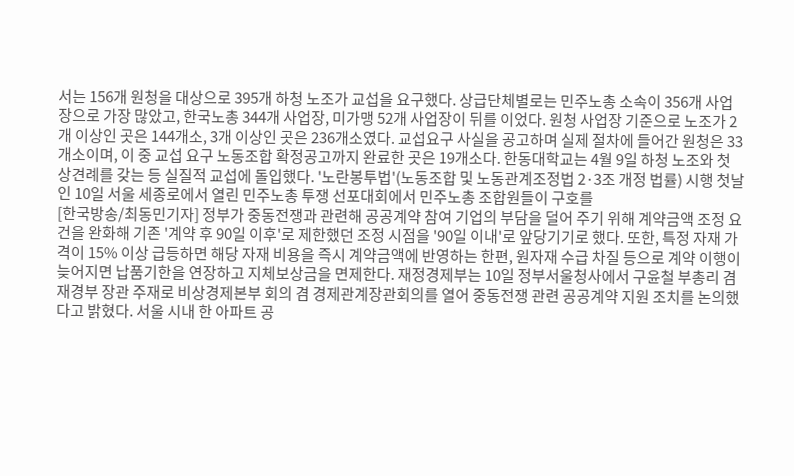서는 156개 원청을 대상으로 395개 하청 노조가 교섭을 요구했다. 상급단체별로는 민주노총 소속이 356개 사업장으로 가장 많았고, 한국노총 344개 사업장, 미가맹 52개 사업장이 뒤를 이었다. 원청 사업장 기준으로 노조가 2개 이상인 곳은 144개소, 3개 이상인 곳은 236개소였다. 교섭요구 사실을 공고하며 실제 절차에 들어간 원청은 33개소이며, 이 중 교섭 요구 노동조합 확정공고까지 완료한 곳은 19개소다. 한동대학교는 4월 9일 하청 노조와 첫 상견례를 갖는 등 실질적 교섭에 돌입했다. '노란봉투법'(노동조합 및 노동관계조정법 2·3조 개정 법률) 시행 첫날인 10일 서울 세종로에서 열린 민주노총 투쟁 선포대회에서 민주노총 조합원들이 구호를
[한국방송/최동민기자] 정부가 중동전쟁과 관련해 공공계약 참여 기업의 부담을 덜어 주기 위해 계약금액 조정 요건을 완화해 기존 '계약 후 90일 이후'로 제한했던 조정 시점을 '90일 이내'로 앞당기기로 했다. 또한, 특정 자재 가격이 15% 이상 급등하면 해당 자재 비용을 즉시 계약금액에 반영하는 한편, 원자재 수급 차질 등으로 계약 이행이 늦어지면 납품기한을 연장하고 지체보상금을 면제한다. 재정경제부는 10일 정부서울청사에서 구윤철 부총리 겸 재경부 장관 주재로 비상경제본부 회의 겸 경제관계장관회의를 열어 중동전쟁 관련 공공계약 지원 조치를 논의했다고 밝혔다. 서울 시내 한 아파트 공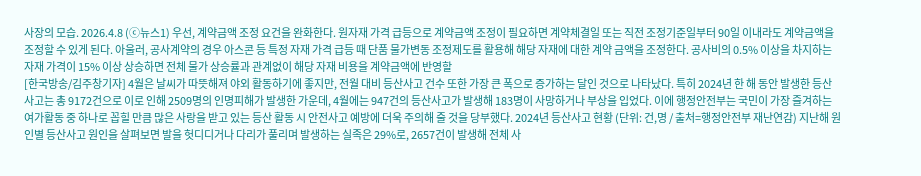사장의 모습. 2026.4.8 (ⓒ뉴스1) 우선, 계약금액 조정 요건을 완화한다. 원자재 가격 급등으로 계약금액 조정이 필요하면 계약체결일 또는 직전 조정기준일부터 90일 이내라도 계약금액을 조정할 수 있게 된다. 아울러, 공사계약의 경우 아스콘 등 특정 자재 가격 급등 때 단품 물가변동 조정제도를 활용해 해당 자재에 대한 계약 금액을 조정한다. 공사비의 0.5% 이상을 차지하는 자재 가격이 15% 이상 상승하면 전체 물가 상승률과 관계없이 해당 자재 비용을 계약금액에 반영할
[한국방송/김주창기자] 4월은 날씨가 따뜻해져 야외 활동하기에 좋지만, 전월 대비 등산사고 건수 또한 가장 큰 폭으로 증가하는 달인 것으로 나타났다. 특히 2024년 한 해 동안 발생한 등산사고는 총 9172건으로 이로 인해 2509명의 인명피해가 발생한 가운데, 4월에는 947건의 등산사고가 발생해 183명이 사망하거나 부상을 입었다. 이에 행정안전부는 국민이 가장 즐겨하는 여가활동 중 하나로 꼽힐 만큼 많은 사랑을 받고 있는 등산 활동 시 안전사고 예방에 더욱 주의해 줄 것을 당부했다. 2024년 등산사고 현황 (단위: 건,명 / 출처=행정안전부 재난연감) 지난해 원인별 등산사고 원인을 살펴보면 발을 헛디디거나 다리가 풀리며 발생하는 실족은 29%로, 2657건이 발생해 전체 사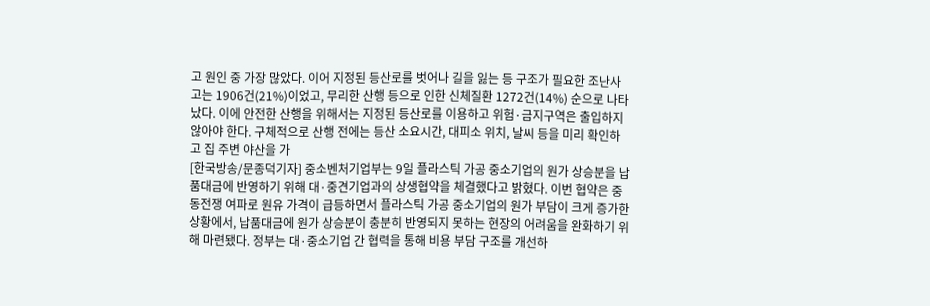고 원인 중 가장 많았다. 이어 지정된 등산로를 벗어나 길을 잃는 등 구조가 필요한 조난사고는 1906건(21%)이었고, 무리한 산행 등으로 인한 신체질환 1272건(14%) 순으로 나타났다. 이에 안전한 산행을 위해서는 지정된 등산로를 이용하고 위험·금지구역은 출입하지 않아야 한다. 구체적으로 산행 전에는 등산 소요시간, 대피소 위치, 날씨 등을 미리 확인하고 집 주변 야산을 가
[한국방송/문종덕기자] 중소벤처기업부는 9일 플라스틱 가공 중소기업의 원가 상승분을 납품대금에 반영하기 위해 대·중견기업과의 상생협약을 체결했다고 밝혔다. 이번 협약은 중동전쟁 여파로 원유 가격이 급등하면서 플라스틱 가공 중소기업의 원가 부담이 크게 증가한 상황에서, 납품대금에 원가 상승분이 충분히 반영되지 못하는 현장의 어려움을 완화하기 위해 마련됐다. 정부는 대·중소기업 간 협력을 통해 비용 부담 구조를 개선하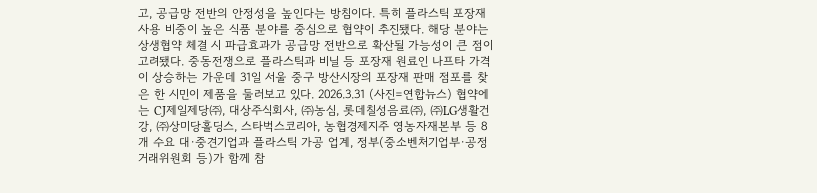고, 공급망 전반의 안정성을 높인다는 방침이다. 특히 플라스틱 포장재 사용 비중이 높은 식품 분야를 중심으로 협약이 추진됐다. 해당 분야는 상생협약 체결 시 파급효과가 공급망 전반으로 확산될 가능성이 큰 점이 고려됐다. 중동전쟁으로 플라스틱과 비닐 등 포장재 원료인 나프타 가격이 상승하는 가운데 31일 서울 중구 방산시장의 포장재 판매 점포를 찾은 한 시민이 제품을 둘러보고 있다. 2026.3.31 (사진=연합뉴스) 협약에는 CJ제일제당㈜, 대상주식회사, ㈜농심, 롯데칠성음료㈜, ㈜LG생활건강, ㈜상미당홀딩스, 스타벅스코리아, 농협경제지주 영농자재본부 등 8개 수요 대·중견기업과 플라스틱 가공 업계, 정부(중소벤처기업부·공정거래위원회 등)가 함께 참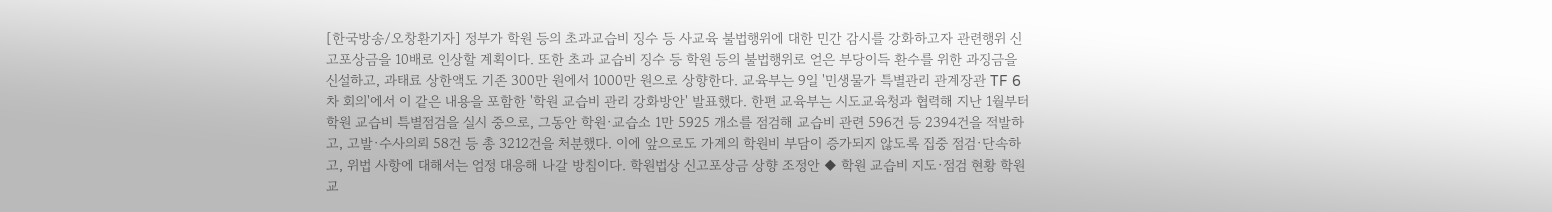[한국방송/오창환기자] 정부가 학원 등의 초과교습비 징수 등 사교육 불법행위에 대한 민간 감시를 강화하고자 관련행위 신고포상금을 10배로 인상할 계획이다. 또한 초과 교습비 징수 등 학원 등의 불법행위로 얻은 부당이득 환수를 위한 과징금을 신설하고, 과태료 상한액도 기존 300만 원에서 1000만 원으로 상향한다. 교육부는 9일 '민생물가 특별관리 관계장관 TF 6차 회의'에서 이 같은 내용을 포함한 '학원 교습비 관리 강화방안' 발표했다. 한편 교육부는 시도교육청과 협력해 지난 1월부터 학원 교습비 특별점검을 실시 중으로, 그동안 학원·교습소 1만 5925 개소를 점검해 교습비 관련 596건 등 2394건을 적발하고, 고발·수사의뢰 58건 등 총 3212건을 처분했다. 이에 앞으로도 가계의 학원비 부담이 증가되지 않도록 집중 점검·단속하고, 위법 사항에 대해서는 엄정 대응해 나갈 방침이다. 학원법상 신고포상금 상향 조정안 ◆ 학원 교습비 지도·점검 현황 학원교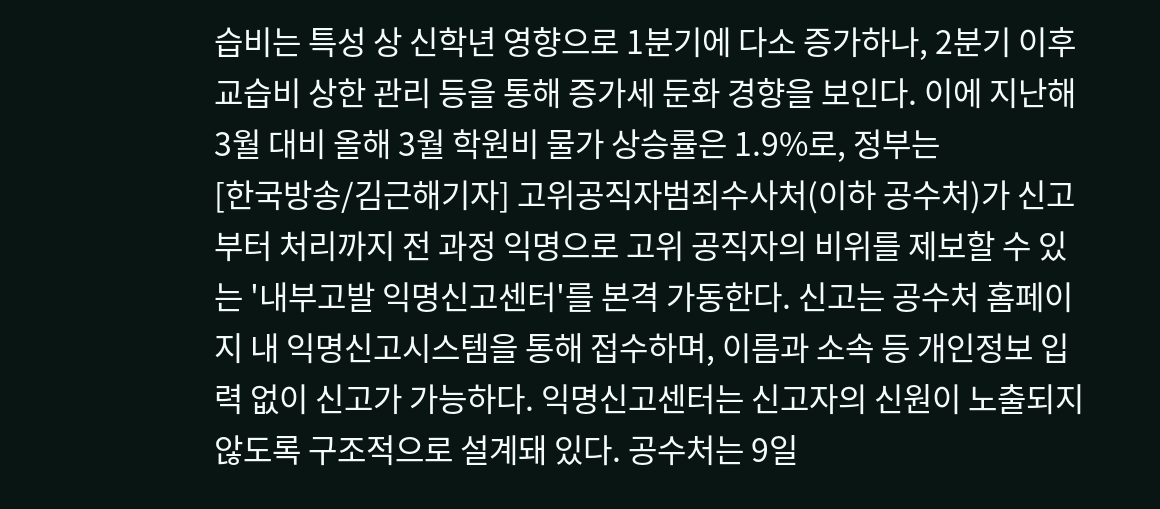습비는 특성 상 신학년 영향으로 1분기에 다소 증가하나, 2분기 이후 교습비 상한 관리 등을 통해 증가세 둔화 경향을 보인다. 이에 지난해 3월 대비 올해 3월 학원비 물가 상승률은 1.9%로, 정부는
[한국방송/김근해기자] 고위공직자범죄수사처(이하 공수처)가 신고부터 처리까지 전 과정 익명으로 고위 공직자의 비위를 제보할 수 있는 '내부고발 익명신고센터'를 본격 가동한다. 신고는 공수처 홈페이지 내 익명신고시스템을 통해 접수하며, 이름과 소속 등 개인정보 입력 없이 신고가 가능하다. 익명신고센터는 신고자의 신원이 노출되지 않도록 구조적으로 설계돼 있다. 공수처는 9일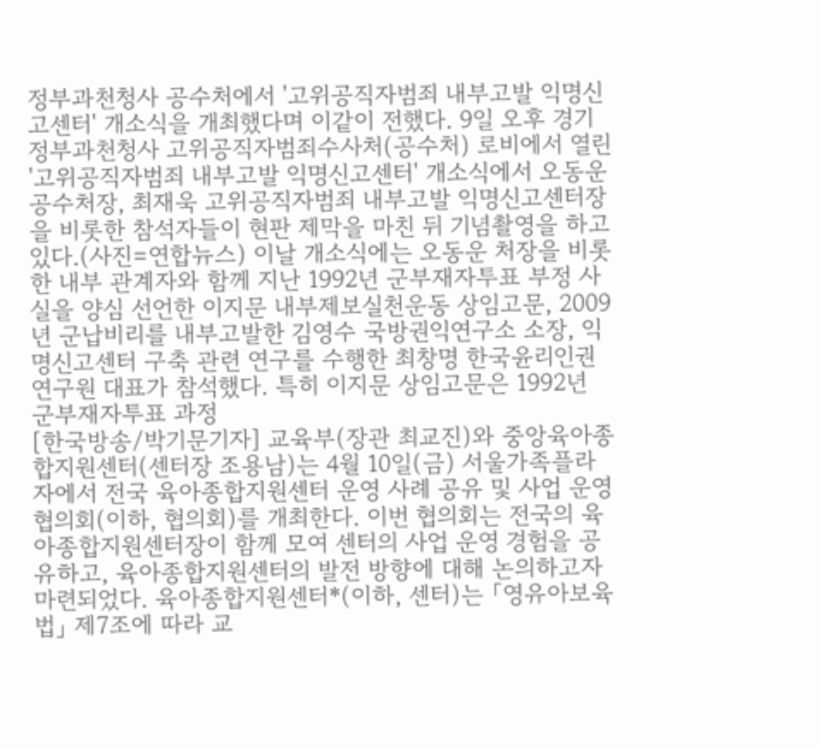정부과천청사 공수처에서 '고위공직자범죄 내부고발 익명신고센터' 개소식을 개최했다며 이같이 전했다. 9일 오후 경기 정부과천청사 고위공직자범죄수사처(공수처) 로비에서 열린 '고위공직자범죄 내부고발 익명신고센터' 개소식에서 오동운 공수처장, 최재욱 고위공직자범죄 내부고발 익명신고센터장을 비롯한 참석자들이 현판 제막을 마친 뒤 기념촬영을 하고 있다.(사진=연합뉴스) 이날 개소식에는 오동운 처장을 비롯한 내부 관계자와 함께 지난 1992년 군부재자투표 부정 사실을 양심 선언한 이지문 내부제보실천운동 상임고문, 2009년 군납비리를 내부고발한 김영수 국방권익연구소 소장, 익명신고센터 구축 관련 연구를 수행한 최창명 한국윤리인권연구원 대표가 참석했다. 특히 이지문 상임고문은 1992년 군부재자투표 과정
[한국방송/박기문기자] 교육부(장관 최교진)와 중앙육아종합지원센터(센터장 조용남)는 4월 10일(금) 서울가족플라자에서 전국 육아종합지원센터 운영 사례 공유 및 사업 운영 협의회(이하, 협의회)를 개최한다. 이번 협의회는 전국의 육아종합지원센터장이 함께 모여 센터의 사업 운영 경험을 공유하고, 육아종합지원센터의 발전 방향에 대해 논의하고자 마련되었다. 육아종합지원센터*(이하, 센터)는 「영유아보육법」 제7조에 따라 교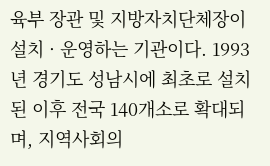육부 장관 및 지방자치단체장이 설치 · 운영하는 기관이다. 1993년 경기도 성남시에 최초로 설치된 이후 전국 140개소로 확대되며, 지역사회의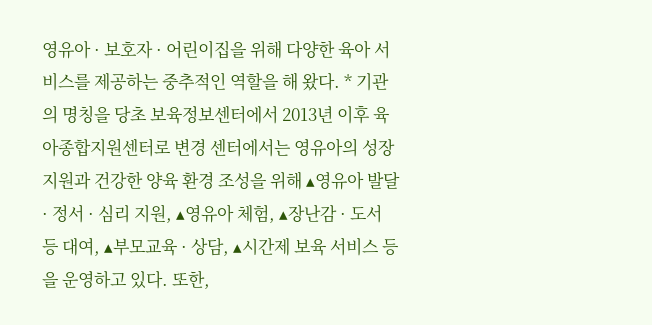영유아 · 보호자 · 어린이집을 위해 다양한 육아 서비스를 제공하는 중추적인 역할을 해 왔다. * 기관의 명칭을 당초 보육정보센터에서 2013년 이후 육아종합지원센터로 변경 센터에서는 영유아의 성장 지원과 건강한 양육 환경 조성을 위해 ▴영유아 발달 · 정서 · 심리 지원, ▴영유아 체험, ▴장난감 · 도서 등 대여, ▴부모교육 · 상담, ▴시간제 보육 서비스 등을 운영하고 있다. 또한,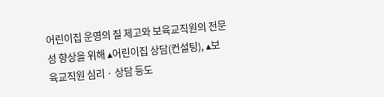어린이집 운영의 질 제고와 보육교직원의 전문성 향상을 위해 ▴어린이집 상담(컨설팅), ▴보육교직원 심리 · 상담 등도